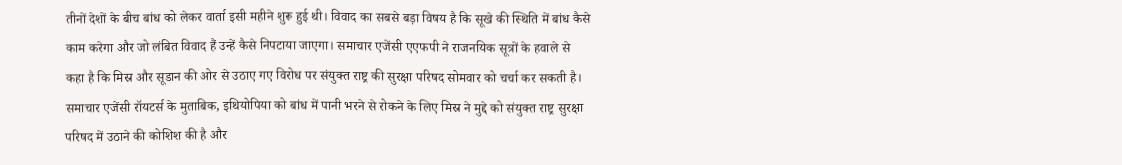तीनों देशों के बीच बांध को लेकर वार्ता इसी महीने शुरू हुई थी। विवाद का सबसे बड़ा विषय है कि सूखे की स्थिति में बांध कैसे काम करेगा और जो लंबित विवाद हैं उन्हें कैसे निपटाया जाएगा। समाचार एजेंसी एएफपी ने राजनयिक सूत्रों के हवाले से कहा है कि मिस्र और सूडान की ओर से उठाए गए विरोध पर संयुक्त राष्ट्र की सुरक्षा परिषद सोमवार को चर्चा कर सकती है।
समाचार एजेंसी रॉयटर्स के मुताबिक, इथियोपिया को बांध में पानी भरने से रोकने के लिए मिस्र ने मुद्दे को संयुक्त राष्ट्र सुरक्षा परिषद में उठाने की कोशिश की है और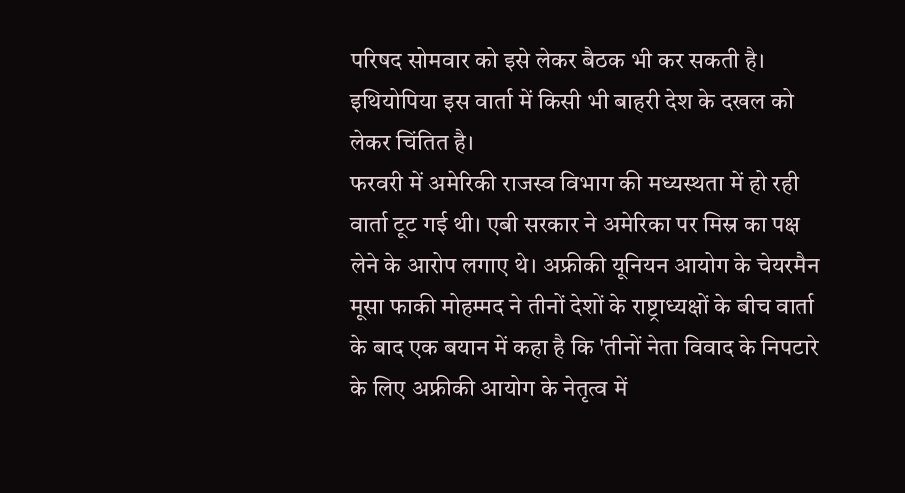परिषद सोमवार को इसे लेकर बैठक भी कर सकती है। इथियोपिया इस वार्ता में किसी भी बाहरी देश के दखल को लेकर चिंतित है।
फरवरी में अमेरिकी राजस्व विभाग की मध्यस्थता में हो रही वार्ता टूट गई थी। एबी सरकार ने अमेरिका पर मिस्र का पक्ष लेने के आरोप लगाए थे। अफ्रीकी यूनियन आयोग के चेयरमैन मूसा फाकी मोहम्मद ने तीनों देशों के राष्ट्राध्यक्षों के बीच वार्ता के बाद एक बयान में कहा है कि 'तीनों नेता विवाद के निपटारे के लिए अफ्रीकी आयोग के नेतृत्व में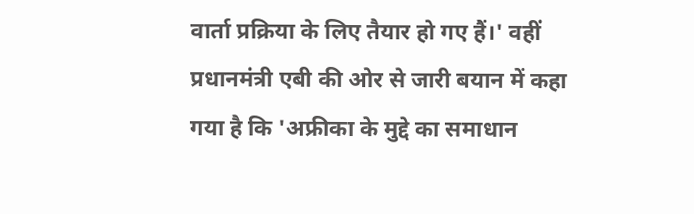वार्ता प्रक्रिया के लिए तैयार हो गए हैं।' वहीं प्रधानमंत्री एबी की ओर से जारी बयान में कहा गया है कि 'अफ्रीका के मुद्दे का समाधान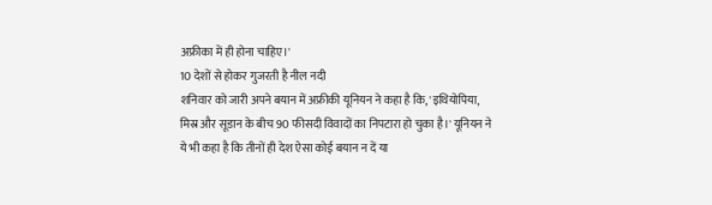अफ्रीका में ही होना चाहिए।'
10 देशों से होकर गुजरती है नील नदी
शनिवार को जारी अपने बयान में अफ्रीकी यूनियन ने कहा है कि, 'इथियोपिया, मिस्र और सूडान के बीच 90 फीसदी विवादों का निपटारा हो चुका है।' यूनियन ने ये भी कहा है कि तीनों ही देश ऐसा कोई बयान न दें या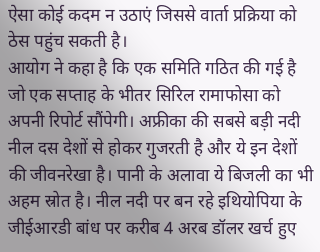ऐसा कोई कदम न उठाएं जिससे वार्ता प्रक्रिया को ठेस पहुंच सकती है।
आयोग ने कहा है कि एक समिति गठित की गई है जो एक सप्ताह के भीतर सिरिल रामाफोसा को अपनी रिपोर्ट सौंपेगी। अफ्रीका की सबसे बड़ी नदी नील दस देशों से होकर गुजरती है और ये इन देशों की जीवनरेखा है। पानी के अलावा ये बिजली का भी अहम स्रोत है। नील नदी पर बन रहे इथियोपिया के जीईआरडी बांध पर करीब 4 अरब डॉलर खर्च हुए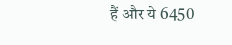हैं और ये 6450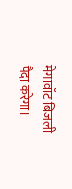मेगावॉट बिजली पैदा करेगा।